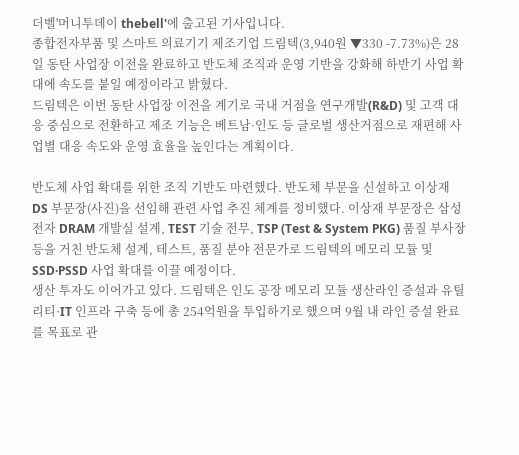더벨'머니투데이 thebell'에 출고된 기사입니다.
종합전자부품 및 스마트 의료기기 제조기업 드림텍(3,940원 ▼330 -7.73%)은 28일 동탄 사업장 이전을 완료하고 반도체 조직과 운영 기반을 강화해 하반기 사업 확대에 속도를 붙일 예정이라고 밝혔다.
드림텍은 이번 동탄 사업장 이전을 계기로 국내 거점을 연구개발(R&D) 및 고객 대응 중심으로 전환하고 제조 기능은 베트남·인도 등 글로벌 생산거점으로 재편해 사업별 대응 속도와 운영 효율을 높인다는 계획이다.

반도체 사업 확대를 위한 조직 기반도 마련했다. 반도체 부문을 신설하고 이상재 DS 부문장(사진)을 선임해 관련 사업 추진 체계를 정비했다. 이상재 부문장은 삼성전자 DRAM 개발실 설계, TEST 기술 전무, TSP (Test & System PKG) 품질 부사장 등을 거친 반도체 설계, 테스트, 품질 분야 전문가로 드림텍의 메모리 모듈 및 SSD·PSSD 사업 확대를 이끌 예정이다.
생산 투자도 이어가고 있다. 드림텍은 인도 공장 메모리 모듈 생산라인 증설과 유틸리티·IT 인프라 구축 등에 총 254억원을 투입하기로 했으며 9월 내 라인 증설 완료를 목표로 관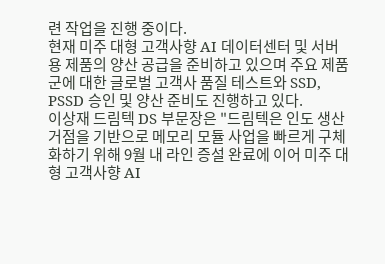련 작업을 진행 중이다.
현재 미주 대형 고객사향 AI 데이터센터 및 서버용 제품의 양산 공급을 준비하고 있으며 주요 제품군에 대한 글로벌 고객사 품질 테스트와 SSD, PSSD 승인 및 양산 준비도 진행하고 있다.
이상재 드림텍 DS 부문장은 "드림텍은 인도 생산거점을 기반으로 메모리 모듈 사업을 빠르게 구체화하기 위해 9월 내 라인 증설 완료에 이어 미주 대형 고객사향 AI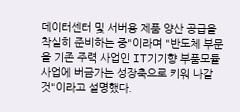데이터센터 및 서버용 제품 양산 공급을 착실히 준비하는 중"이라며 "반도체 부문을 기존 주력 사업인 IT기기향 부품모듈 사업에 버금가는 성장축으로 키워 나갈 것"이라고 설명했다.